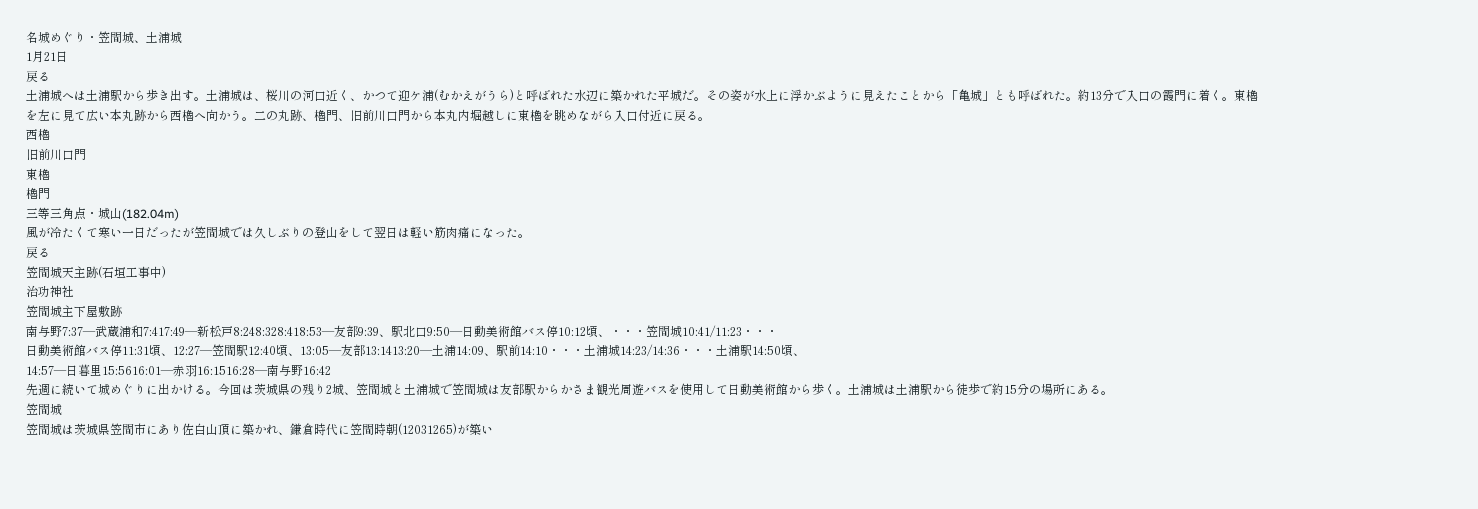名城めぐり・笠間城、土浦城
1月21日
戻る
土浦城へは土浦駅から歩き出す。土浦城は、桜川の河口近く、かつて迎ケ浦(むかえがうら)と呼ばれた水辺に築かれた平城だ。その姿が水上に浮かぶように見えたことから「亀城」とも呼ばれた。約13分で入口の霞門に着く。東櫓を左に見て広い本丸跡から西櫓へ向かう。二の丸跡、櫓門、旧前川口門から本丸内堀越しに東櫓を眺めながら入口付近に戻る。
西櫓
旧前川口門
東櫓
櫓門
三等三角点・城山(182.04m)
風が冷たくて寒い一日だったが笠間城では久しぶりの登山をして翌日は軽い筋肉痛になった。
戻る
笠間城天主跡(石垣工事中)
治功神社
笠間城主下屋敷跡
南与野7:37―武蔵浦和7:417:49―新松戸8:248:328:418:53―友部9:39、駅北口9:50―日動美術館バス停10:12頃、・・・笠間城10:41/11:23・・・
日動美術館バス停11:31頃、12:27―笠間駅12:40頃、13:05―友部13:1413:20―土浦14:09、駅前14:10・・・土浦城14:23/14:36・・・土浦駅14:50頃、
14:57―日暮里15:5616:01―赤羽16:1516:28―南与野16:42
先週に続いて城めぐりに出かける。今回は茨城県の残り2城、笠間城と土浦城で笠間城は友部駅からかさま観光周遊バスを使用して日動美術館から歩く。土浦城は土浦駅から徒歩で約15分の場所にある。
笠間城
笠間城は茨城県笠間市にあり佐白山頂に築かれ、鎌倉時代に笠間時朝(12031265)が築い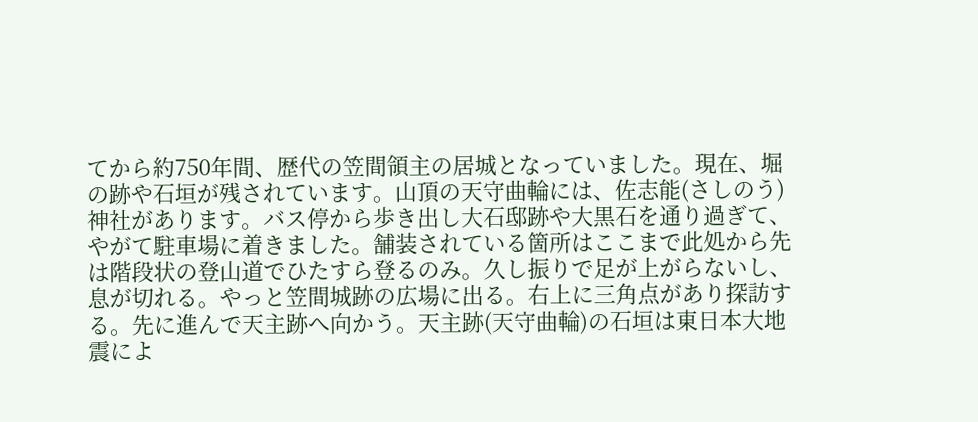てから約750年間、歴代の笠間領主の居城となっていました。現在、堀の跡や石垣が残されています。山頂の天守曲輪には、佐志能(さしのう)神社があります。バス停から歩き出し大石邸跡や大黒石を通り過ぎて、やがて駐車場に着きました。舗装されている箇所はここまで此処から先は階段状の登山道でひたすら登るのみ。久し振りで足が上がらないし、息が切れる。やっと笠間城跡の広場に出る。右上に三角点があり探訪する。先に進んで天主跡へ向かう。天主跡(天守曲輪)の石垣は東日本大地震によ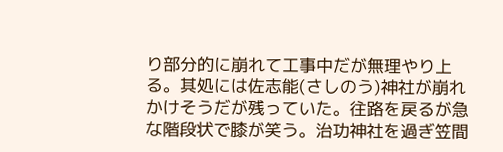り部分的に崩れて工事中だが無理やり上る。其処には佐志能(さしのう)神社が崩れかけそうだが残っていた。往路を戻るが急な階段状で膝が笑う。治功神社を過ぎ笠間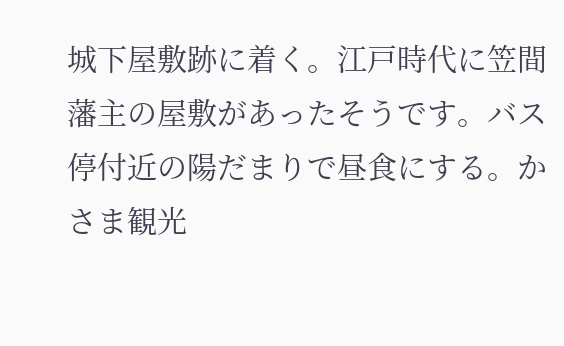城下屋敷跡に着く。江戸時代に笠間藩主の屋敷があったそうです。バス停付近の陽だまりで昼食にする。かさま観光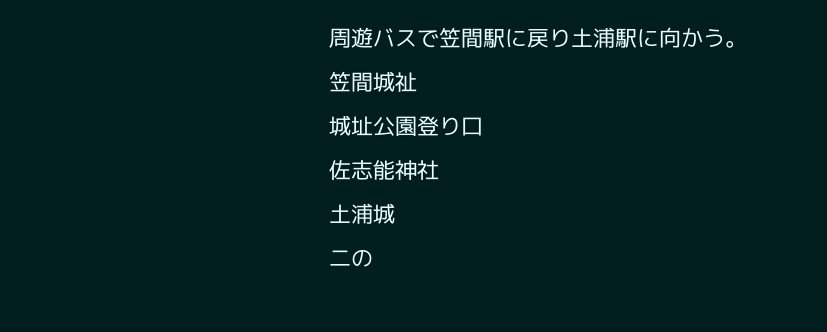周遊バスで笠間駅に戻り土浦駅に向かう。
笠間城祉
城址公園登り口
佐志能神社
土浦城
二の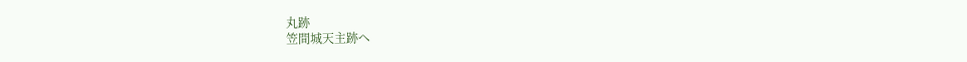丸跡
笠間城天主跡へ